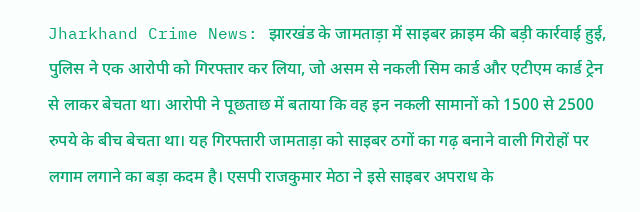Jharkhand Crime News: झारखंड के जामताड़ा में साइबर क्राइम की बड़ी कार्रवाई हुई, पुलिस ने एक आरोपी को गिरफ्तार कर लिया, जो असम से नकली सिम कार्ड और एटीएम कार्ड ट्रेन से लाकर बेचता था। आरोपी ने पूछताछ में बताया कि वह इन नकली सामानों को 1500 से 2500 रुपये के बीच बेचता था। यह गिरफ्तारी जामताड़ा को साइबर ठगों का गढ़ बनाने वाली गिरोहों पर लगाम लगाने का बड़ा कदम है। एसपी राजकुमार मेठा ने इसे साइबर अपराध के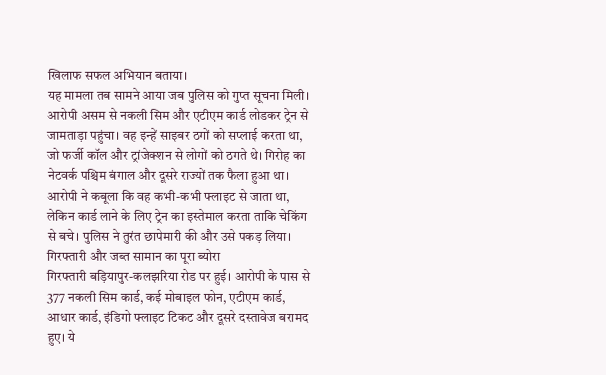खिलाफ सफल अभियान बताया।
यह मामला तब सामने आया जब पुलिस को गुप्त सूचना मिली। आरोपी असम से नकली सिम और एटीएम कार्ड लोडकर ट्रेन से जामताड़ा पहुंचा। वह इन्हें साइबर ठगों को सप्लाई करता था, जो फर्जी कॉल और ट्रांजेक्शन से लोगों को ठगते थे। गिरोह का नेटवर्क पश्चिम बंगाल और दूसरे राज्यों तक फैला हुआ था। आरोपी ने कबूला कि वह कभी-कभी फ्लाइट से जाता था, लेकिन कार्ड लाने के लिए ट्रेन का इस्तेमाल करता ताकि चेकिंग से बचे। पुलिस ने तुरंत छापेमारी की और उसे पकड़ लिया।
गिरफ्तारी और जब्त सामान का पूरा ब्योरा
गिरफ्तारी बड़ियापुर-कलझरिया रोड पर हुई। आरोपी के पास से 377 नकली सिम कार्ड, कई मोबाइल फोन, एटीएम कार्ड, आधार कार्ड, इंडिगो फ्लाइट टिकट और दूसरे दस्तावेज बरामद हुए। ये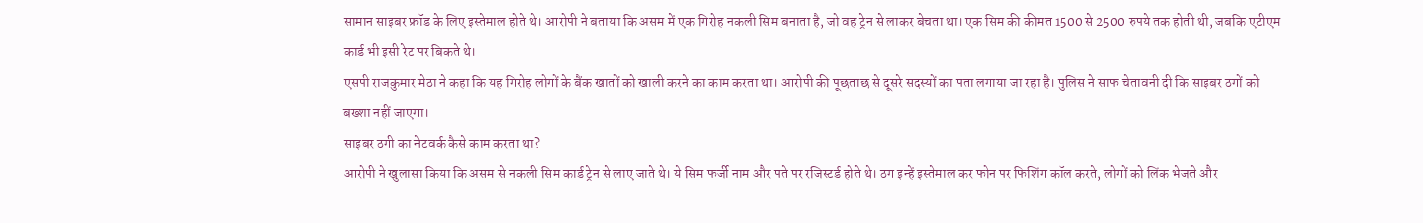सामान साइबर फ्रॉड के लिए इस्तेमाल होते थे। आरोपी ने बताया कि असम में एक गिरोह नकली सिम बनाता है, जो वह ट्रेन से लाकर बेचता था। एक सिम की कीमत 1500 से 2500 रुपये तक होती थी, जबकि एटीएम कार्ड भी इसी रेट पर बिकते थे।
एसपी राजकुमार मेठा ने कहा कि यह गिरोह लोगों के बैंक खातों को खाली करने का काम करता था। आरोपी की पूछताछ से दूसरे सदस्यों का पता लगाया जा रहा है। पुलिस ने साफ चेतावनी दी कि साइबर ठगों को बख्शा नहीं जाएगा।
साइबर ठगी का नेटवर्क कैसे काम करता था?
आरोपी ने खुलासा किया कि असम से नकली सिम कार्ड ट्रेन से लाए जाते थे। ये सिम फर्जी नाम और पते पर रजिस्टर्ड होते थे। ठग इन्हें इस्तेमाल कर फोन पर फिशिंग कॉल करते, लोगों को लिंक भेजते और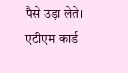पैसे उड़ा लेते। एटीएम कार्ड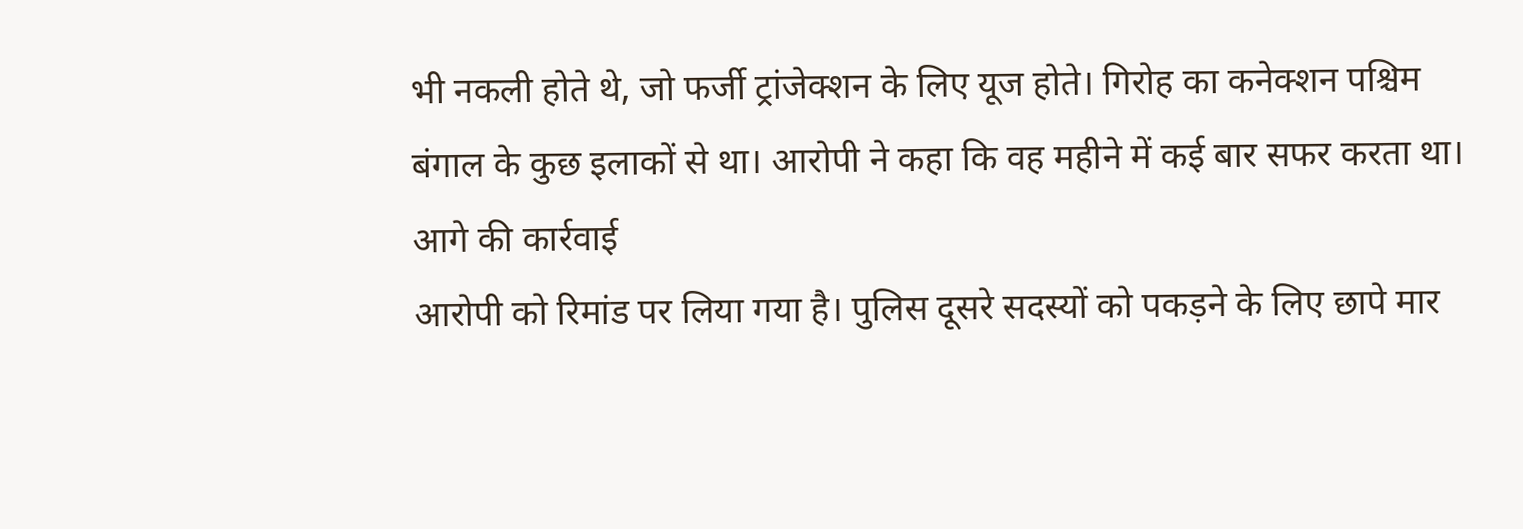भी नकली होते थे, जो फर्जी ट्रांजेक्शन के लिए यूज होते। गिरोह का कनेक्शन पश्चिम बंगाल के कुछ इलाकों से था। आरोपी ने कहा कि वह महीने में कई बार सफर करता था।
आगे की कार्रवाई
आरोपी को रिमांड पर लिया गया है। पुलिस दूसरे सदस्यों को पकड़ने के लिए छापे मार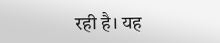रही है। यह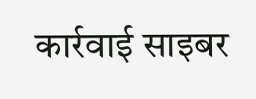कार्रवाई साइबर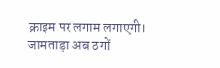क्राइम पर लगाम लगाएगी। जामताड़ा अब ठगों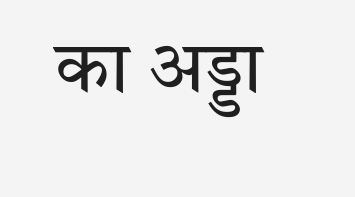का अड्डा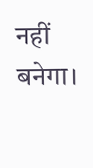नहीं बनेगा।